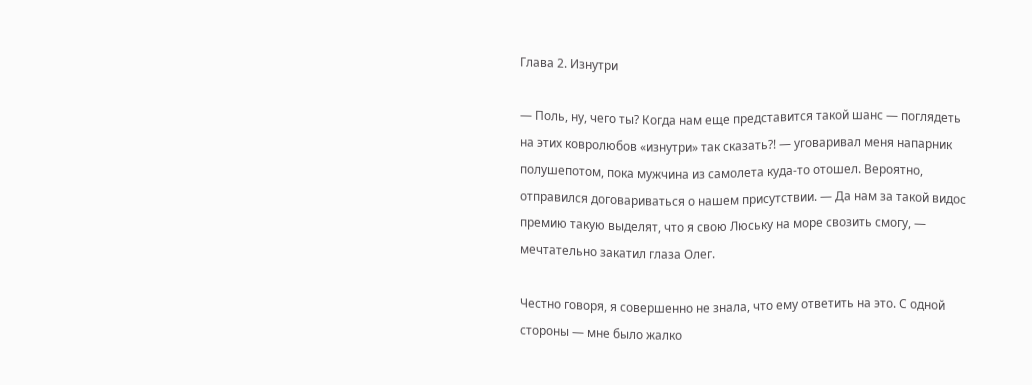Глава 2. Изнутри

— Поль, ну, чего ты? Когда нам еще представится такой шанс — поглядеть на этих ковролюбов «изнутри» так сказать?! — уговаривал меня напарник полушепотом, пока мужчина из самолета куда-то отошел. Вероятно, отправился договариваться о нашем присутствии. — Да нам за такой видос премию такую выделят, что я свою Люську на море свозить смогу, — мечтательно закатил глаза Олег.

Честно говоря, я совершенно не знала, что ему ответить на это. С одной стороны — мне было жалко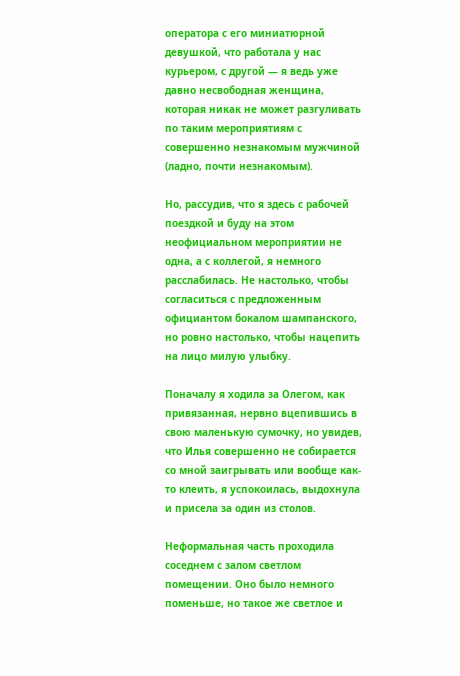оператора с его миниатюрной девушкой, что работала у нас курьером, с другой — я ведь уже давно несвободная женщина, которая никак не может разгуливать по таким мероприятиям с совершенно незнакомым мужчиной (ладно, почти незнакомым).

Но, рассудив, что я здесь с рабочей поездкой и буду на этом неофициальном мероприятии не одна, а с коллегой, я немного расслабилась. Не настолько, чтобы согласиться с предложенным официантом бокалом шампанского, но ровно настолько, чтобы нацепить на лицо милую улыбку.

Поначалу я ходила за Олегом, как привязанная, нервно вцепившись в свою маленькую сумочку, но увидев, что Илья совершенно не собирается со мной заигрывать или вообще как-то клеить, я успокоилась, выдохнула и присела за один из столов.

Неформальная часть проходила соседнем с залом светлом помещении. Оно было немного поменьше, но такое же светлое и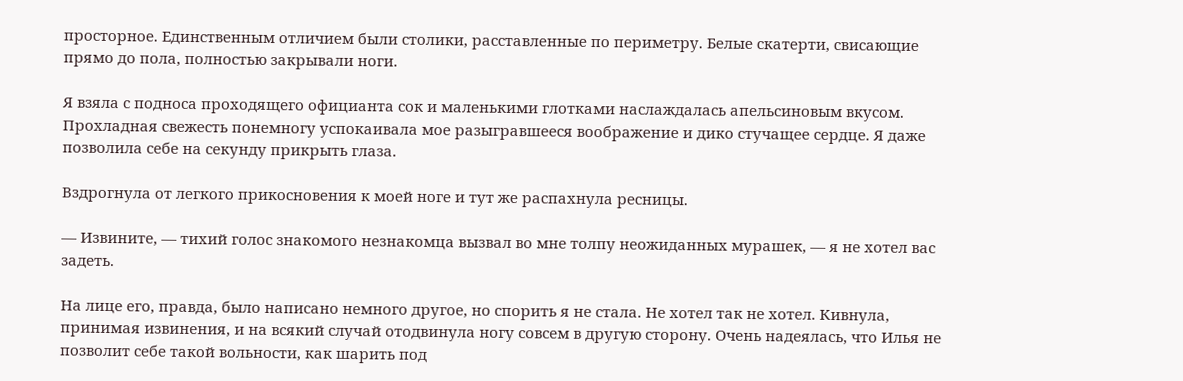просторное. Единственным отличием были столики, расставленные по периметру. Белые скатерти, свисающие прямо до пола, полностью закрывали ноги.

Я взяла с подноса проходящего официанта сок и маленькими глотками наслаждалась апельсиновым вкусом. Прохладная свежесть понемногу успокаивала мое разыгравшееся воображение и дико стучащее сердце. Я даже позволила себе на секунду прикрыть глаза.

Вздрогнула от легкого прикосновения к моей ноге и тут же распахнула ресницы.

— Извините, — тихий голос знакомого незнакомца вызвал во мне толпу неожиданных мурашек, — я не хотел вас задеть.

На лице его, правда, было написано немного другое, но спорить я не стала. Не хотел так не хотел. Кивнула, принимая извинения, и на всякий случай отодвинула ногу совсем в другую сторону. Очень надеялась, что Илья не позволит себе такой вольности, как шарить под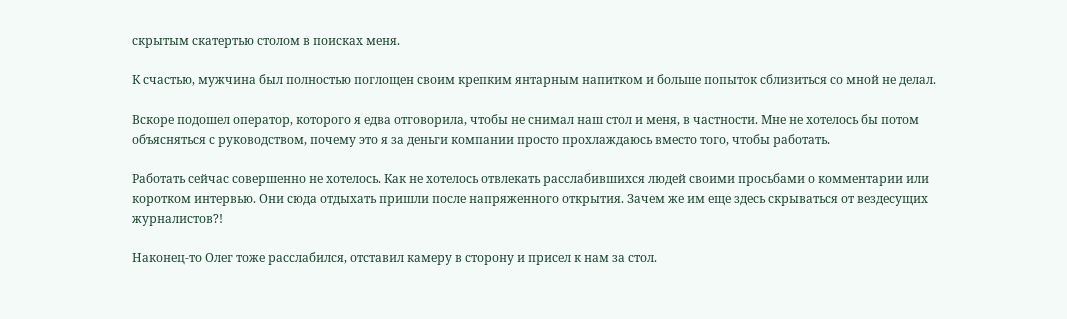скрытым скатертью столом в поисках меня.

К счастью, мужчина был полностью поглощен своим крепким янтарным напитком и больше попыток сблизиться со мной не делал.

Вскоре подошел оператор, которого я едва отговорила, чтобы не снимал наш стол и меня, в частности. Мне не хотелось бы потом объясняться с руководством, почему это я за деньги компании просто прохлаждаюсь вместо того, чтобы работать.

Работать сейчас совершенно не хотелось. Как не хотелось отвлекать расслабившихся людей своими просьбами о комментарии или коротком интервью. Они сюда отдыхать пришли после напряженного открытия. Зачем же им еще здесь скрываться от вездесущих журналистов?!

Наконец-то Олег тоже расслабился, отставил камеру в сторону и присел к нам за стол.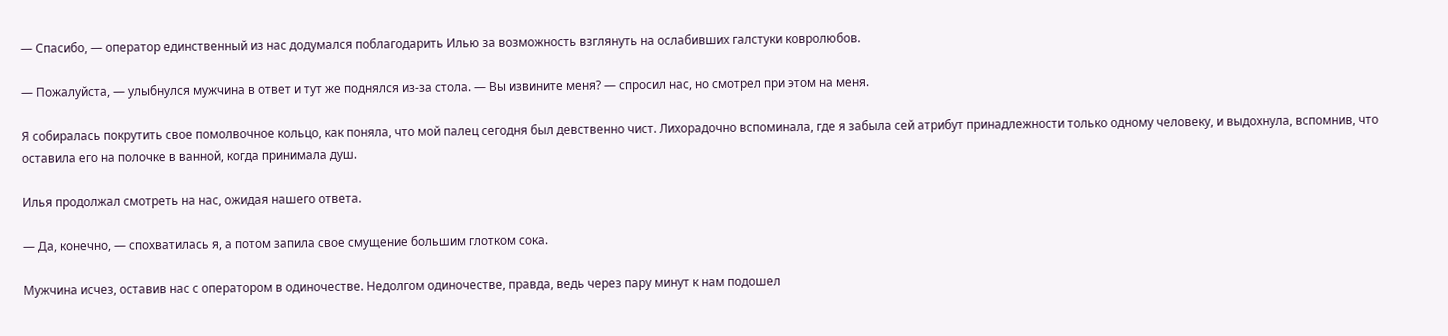— Спасибо, — оператор единственный из нас додумался поблагодарить Илью за возможность взглянуть на ослабивших галстуки ковролюбов.

— Пожалуйста, — улыбнулся мужчина в ответ и тут же поднялся из-за стола. — Вы извините меня? — спросил нас, но смотрел при этом на меня.

Я собиралась покрутить свое помолвочное кольцо, как поняла, что мой палец сегодня был девственно чист. Лихорадочно вспоминала, где я забыла сей атрибут принадлежности только одному человеку, и выдохнула, вспомнив, что оставила его на полочке в ванной, когда принимала душ.

Илья продолжал смотреть на нас, ожидая нашего ответа.

— Да, конечно, — спохватилась я, а потом запила свое смущение большим глотком сока.

Мужчина исчез, оставив нас с оператором в одиночестве. Недолгом одиночестве, правда, ведь через пару минут к нам подошел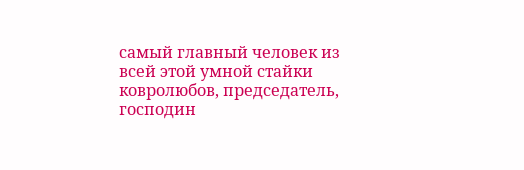самый главный человек из всей этой умной стайки ковролюбов, председатель, господин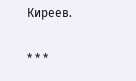Киреев.

* * *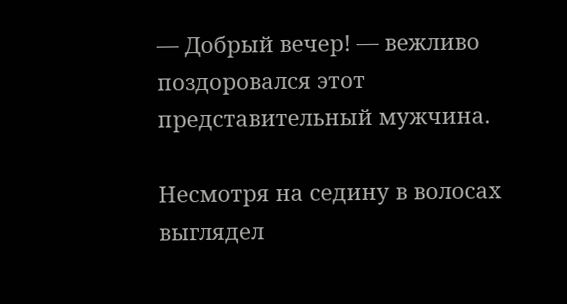— Добрый вечер! — вежливо поздоровался этот представительный мужчина.

Несмотря на седину в волосах выглядел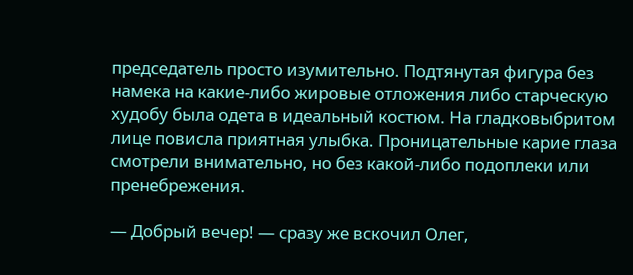председатель просто изумительно. Подтянутая фигура без намека на какие-либо жировые отложения либо старческую худобу была одета в идеальный костюм. На гладковыбритом лице повисла приятная улыбка. Проницательные карие глаза смотрели внимательно, но без какой-либо подоплеки или пренебрежения.

— Добрый вечер! — сразу же вскочил Олег,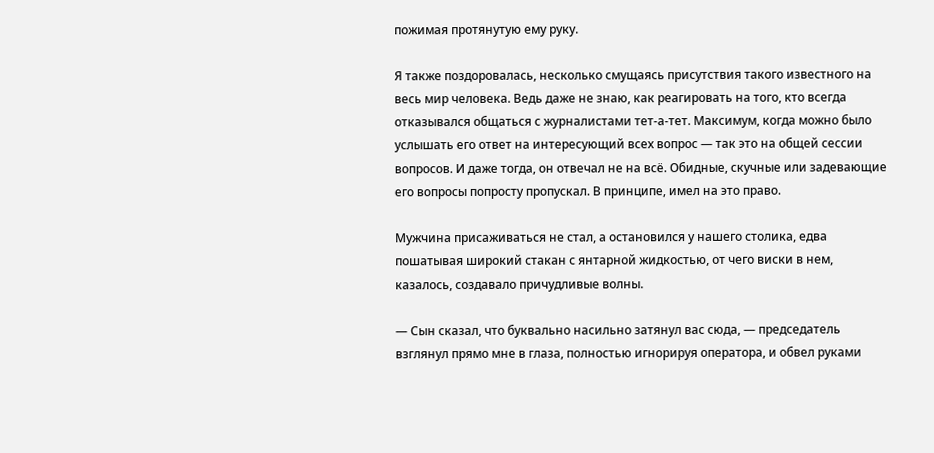пожимая протянутую ему руку.

Я также поздоровалась, несколько смущаясь присутствия такого известного на весь мир человека. Ведь даже не знаю, как реагировать на того, кто всегда отказывался общаться с журналистами тет-а-тет. Максимум, когда можно было услышать его ответ на интересующий всех вопрос — так это на общей сессии вопросов. И даже тогда, он отвечал не на всё. Обидные, скучные или задевающие его вопросы попросту пропускал. В принципе, имел на это право.

Мужчина присаживаться не стал, а остановился у нашего столика, едва пошатывая широкий стакан с янтарной жидкостью, от чего виски в нем, казалось, создавало причудливые волны.

— Сын сказал, что буквально насильно затянул вас сюда, — председатель взглянул прямо мне в глаза, полностью игнорируя оператора, и обвел руками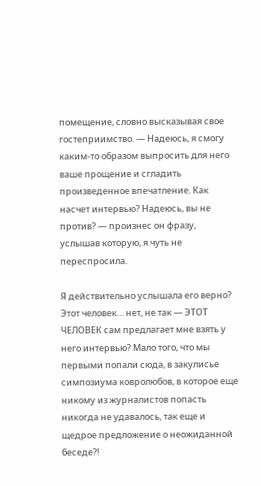помещение, словно высказывая свое гостеприимство. — Надеюсь, я смогу каким-то образом выпросить для него ваше прощение и сгладить произведенное впечатление. Как насчет интервью? Надеюсь, вы не против? — произнес он фразу, услышав которую, я чуть не переспросила.

Я действительно услышала его верно? Этот человек… нет, не так — ЭТОТ ЧЕЛОВЕК сам предлагает мне взять у него интервью? Мало того, что мы первыми попали сюда, в закулисье симпозиума ковролюбов, в которое еще никому из журналистов попасть никогда не удавалось, так еще и щедрое предложение о неожиданной беседе?!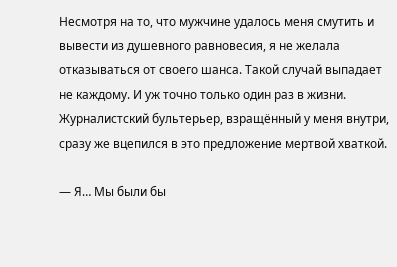Несмотря на то, что мужчине удалось меня смутить и вывести из душевного равновесия, я не желала отказываться от своего шанса. Такой случай выпадает не каждому. И уж точно только один раз в жизни. Журналистский бультерьер, взращённый у меня внутри, сразу же вцепился в это предложение мертвой хваткой.

— Я… Мы были бы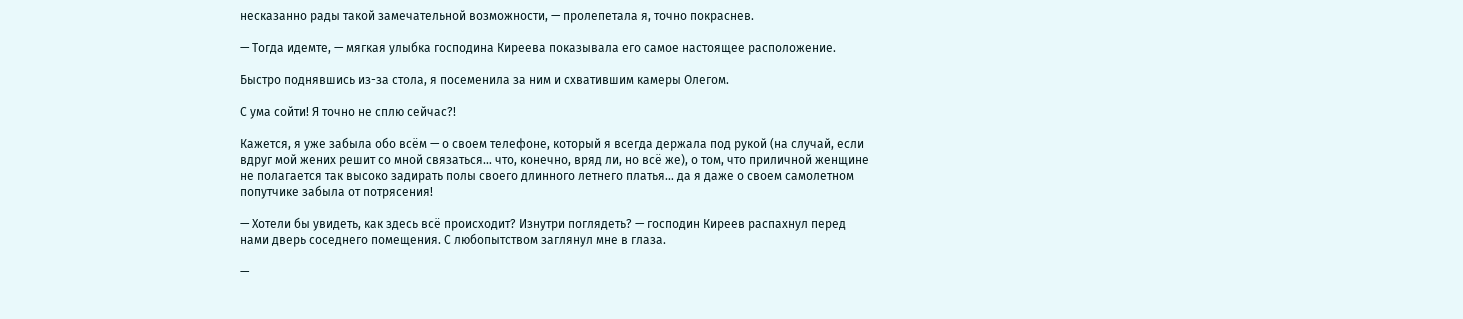несказанно рады такой замечательной возможности, — пролепетала я, точно покраснев.

— Тогда идемте, — мягкая улыбка господина Киреева показывала его самое настоящее расположение.

Быстро поднявшись из-за стола, я посеменила за ним и схватившим камеры Олегом.

С ума сойти! Я точно не сплю сейчас?!

Кажется, я уже забыла обо всём — о своем телефоне, который я всегда держала под рукой (на случай, если вдруг мой жених решит со мной связаться… что, конечно, вряд ли, но всё же), о том, что приличной женщине не полагается так высоко задирать полы своего длинного летнего платья… да я даже о своем самолетном попутчике забыла от потрясения!

— Хотели бы увидеть, как здесь всё происходит? Изнутри поглядеть? — господин Киреев распахнул перед нами дверь соседнего помещения. С любопытством заглянул мне в глаза.

—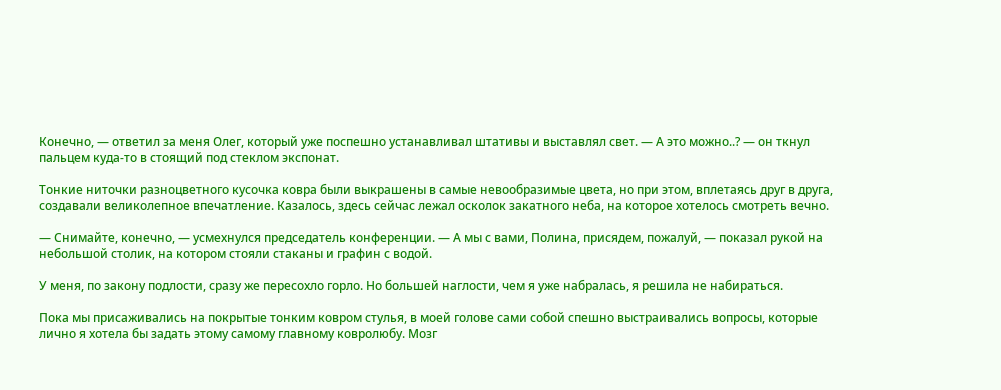Конечно, — ответил за меня Олег, который уже поспешно устанавливал штативы и выставлял свет. — А это можно..? — он ткнул пальцем куда-то в стоящий под стеклом экспонат.

Тонкие ниточки разноцветного кусочка ковра были выкрашены в самые невообразимые цвета, но при этом, вплетаясь друг в друга, создавали великолепное впечатление. Казалось, здесь сейчас лежал осколок закатного неба, на которое хотелось смотреть вечно.

— Снимайте, конечно, — усмехнулся председатель конференции. — А мы с вами, Полина, присядем, пожалуй, — показал рукой на небольшой столик, на котором стояли стаканы и графин с водой.

У меня, по закону подлости, сразу же пересохло горло. Но большей наглости, чем я уже набралась, я решила не набираться.

Пока мы присаживались на покрытые тонким ковром стулья, в моей голове сами собой спешно выстраивались вопросы, которые лично я хотела бы задать этому самому главному ковролюбу. Мозг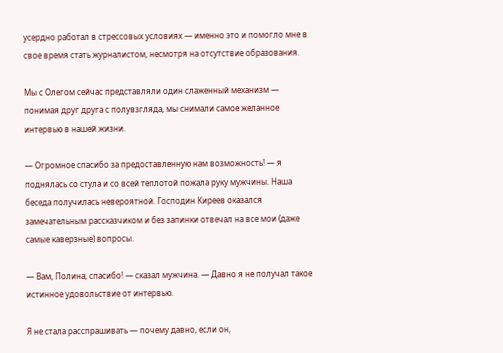усердно работал в стрессовых условиях — именно это и помогло мне в свое время стать журналистом, несмотря на отсутствие образования.

Мы с Олегом сейчас представляли один слаженный механизм — понимая друг друга с полувзгляда, мы снимали самое желанное интервью в нашей жизни.

— Огромное спасибо за предоставленную нам возможность! — я поднялась со стула и со всей теплотой пожала руку мужчины. Наша беседа получилась невероятной. Господин Киреев оказался замечательным рассказчиком и без запинки отвечал на все мои (даже самые каверзные) вопросы.

— Вам, Полина, спасибо! — сказал мужчина. — Давно я не получал такое истинное удовольствие от интервью.

Я не стала расспрашивать — почему давно, если он,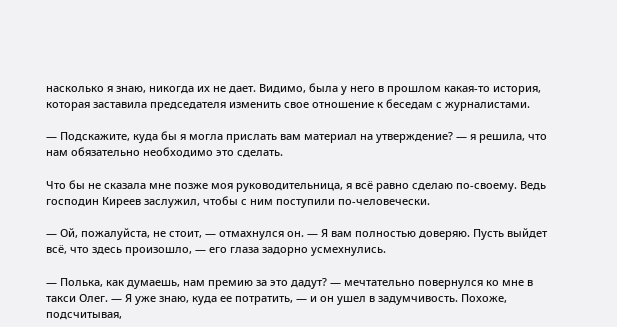насколько я знаю, никогда их не дает. Видимо, была у него в прошлом какая-то история, которая заставила председателя изменить свое отношение к беседам с журналистами.

— Подскажите, куда бы я могла прислать вам материал на утверждение? — я решила, что нам обязательно необходимо это сделать.

Что бы не сказала мне позже моя руководительница, я всё равно сделаю по-своему. Ведь господин Киреев заслужил, чтобы с ним поступили по-человечески.

— Ой, пожалуйста, не стоит, — отмахнулся он. — Я вам полностью доверяю. Пусть выйдет всё, что здесь произошло, — его глаза задорно усмехнулись.

— Полька, как думаешь, нам премию за это дадут? — мечтательно повернулся ко мне в такси Олег. — Я уже знаю, куда ее потратить, — и он ушел в задумчивость. Похоже, подсчитывая,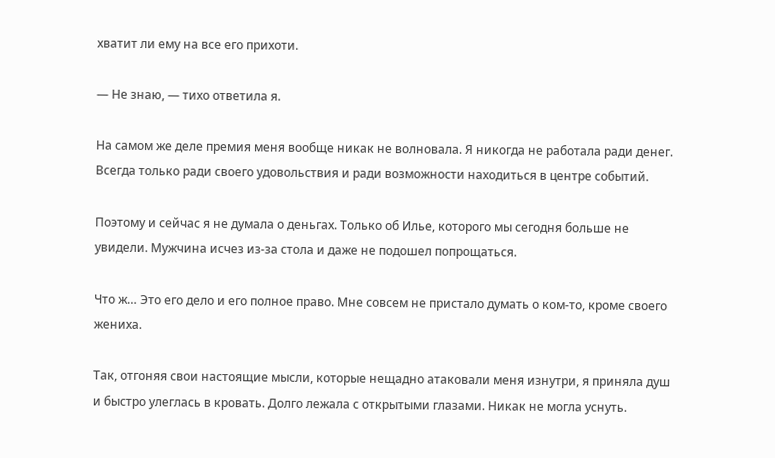хватит ли ему на все его прихоти.

— Не знаю, — тихо ответила я.

На самом же деле премия меня вообще никак не волновала. Я никогда не работала ради денег. Всегда только ради своего удовольствия и ради возможности находиться в центре событий.

Поэтому и сейчас я не думала о деньгах. Только об Илье, которого мы сегодня больше не увидели. Мужчина исчез из-за стола и даже не подошел попрощаться.

Что ж… Это его дело и его полное право. Мне совсем не пристало думать о ком-то, кроме своего жениха.

Так, отгоняя свои настоящие мысли, которые нещадно атаковали меня изнутри, я приняла душ и быстро улеглась в кровать. Долго лежала с открытыми глазами. Никак не могла уснуть.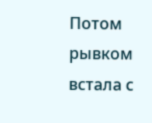Потом рывком встала с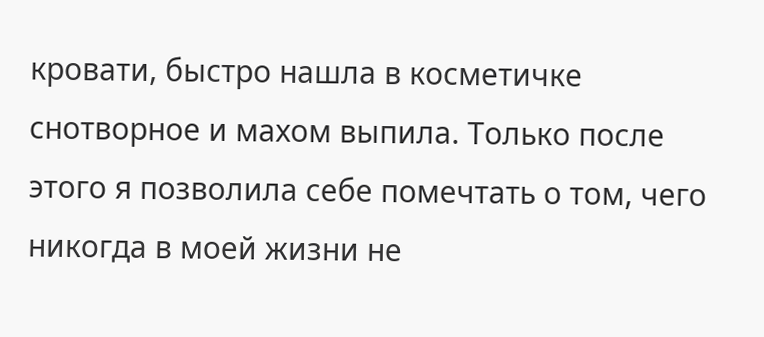кровати, быстро нашла в косметичке снотворное и махом выпила. Только после этого я позволила себе помечтать о том, чего никогда в моей жизни не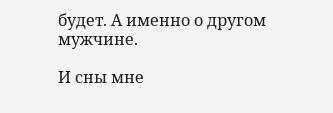будет. А именно о другом мужчине.

И сны мне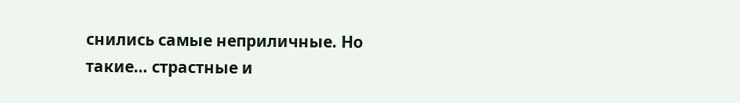снились самые неприличные. Но такие… страстные и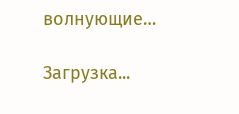волнующие…

Загрузка...